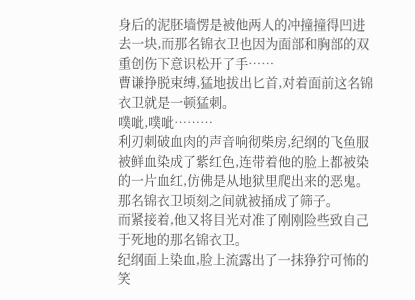身后的泥胚墙愣是被他两人的冲撞撞得凹进去一块,而那名锦衣卫也因为面部和胸部的双重创伤下意识松开了手……
曹谦挣脱束缚,猛地拔出匕首,对着面前这名锦衣卫就是一顿猛刺。
噗呲,噗呲………
利刃刺破血肉的声音响彻柴房,纪纲的飞鱼服被鲜血染成了紫红色,连带着他的脸上都被染的一片血红,仿佛是从地狱里爬出来的恶鬼。
那名锦衣卫顷刻之间就被捅成了筛子。
而紧接着,他又将目光对准了刚刚险些致自己于死地的那名锦衣卫。
纪纲面上染血,脸上流露出了一抹狰狞可怖的笑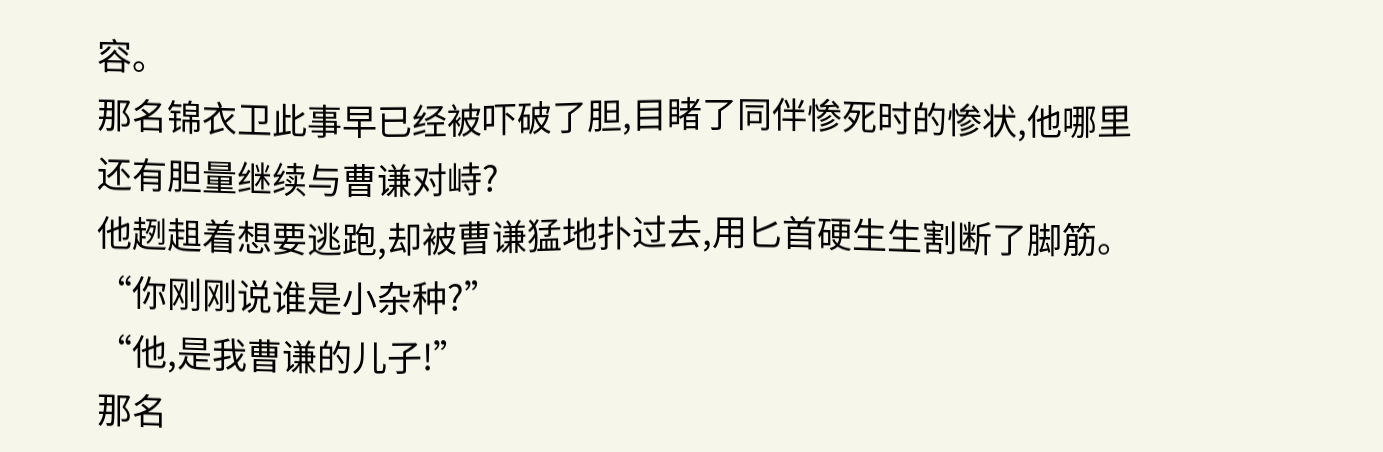容。
那名锦衣卫此事早已经被吓破了胆,目睹了同伴惨死时的惨状,他哪里还有胆量继续与曹谦对峙?
他趔趄着想要逃跑,却被曹谦猛地扑过去,用匕首硬生生割断了脚筋。
“你刚刚说谁是小杂种?”
“他,是我曹谦的儿子!”
那名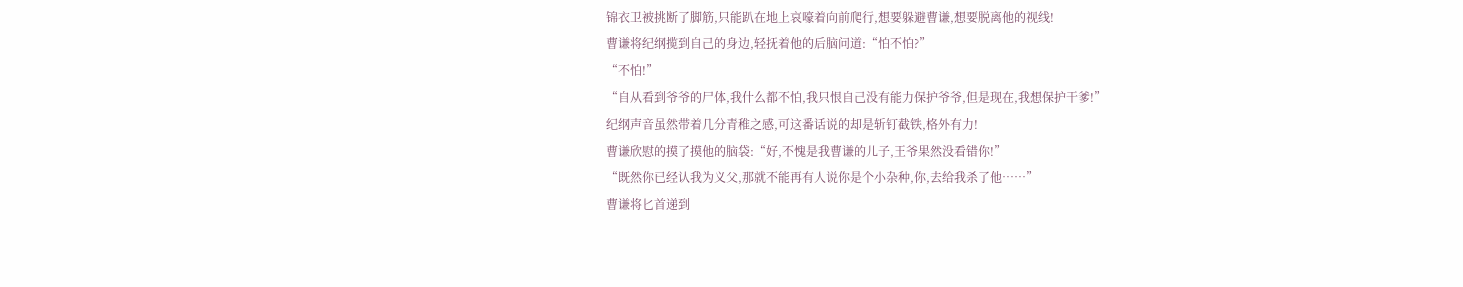锦衣卫被挑断了脚筋,只能趴在地上哀嚎着向前爬行,想要躲避曹谦,想要脱离他的视线!
曹谦将纪纲揽到自己的身边,轻抚着他的后脑问道:“怕不怕?”
“不怕!”
“自从看到爷爷的尸体,我什么都不怕,我只恨自己没有能力保护爷爷,但是现在,我想保护干爹!”
纪纲声音虽然带着几分青稚之感,可这番话说的却是斩钉截铁,格外有力!
曹谦欣慰的摸了摸他的脑袋:“好,不愧是我曹谦的儿子,王爷果然没看错你!”
“既然你已经认我为义父,那就不能再有人说你是个小杂种,你,去给我杀了他……”
曹谦将匕首递到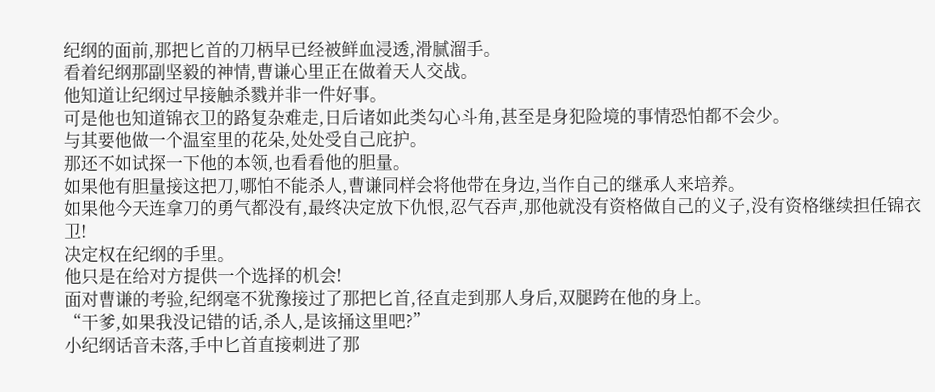纪纲的面前,那把匕首的刀柄早已经被鲜血浸透,滑腻溜手。
看着纪纲那副坚毅的神情,曹谦心里正在做着天人交战。
他知道让纪纲过早接触杀戮并非一件好事。
可是他也知道锦衣卫的路复杂难走,日后诸如此类勾心斗角,甚至是身犯险境的事情恐怕都不会少。
与其要他做一个温室里的花朵,处处受自己庇护。
那还不如试探一下他的本领,也看看他的胆量。
如果他有胆量接这把刀,哪怕不能杀人,曹谦同样会将他带在身边,当作自己的继承人来培养。
如果他今天连拿刀的勇气都没有,最终决定放下仇恨,忍气吞声,那他就没有资格做自己的义子,没有资格继续担任锦衣卫!
决定权在纪纲的手里。
他只是在给对方提供一个选择的机会!
面对曹谦的考验,纪纲毫不犹豫接过了那把匕首,径直走到那人身后,双腿跨在他的身上。
“干爹,如果我没记错的话,杀人,是该捅这里吧?”
小纪纲话音未落,手中匕首直接刺进了那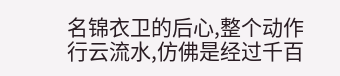名锦衣卫的后心,整个动作行云流水,仿佛是经过千百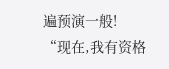遍预演一般!
“现在,我有资格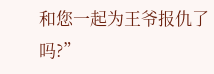和您一起为王爷报仇了吗?”